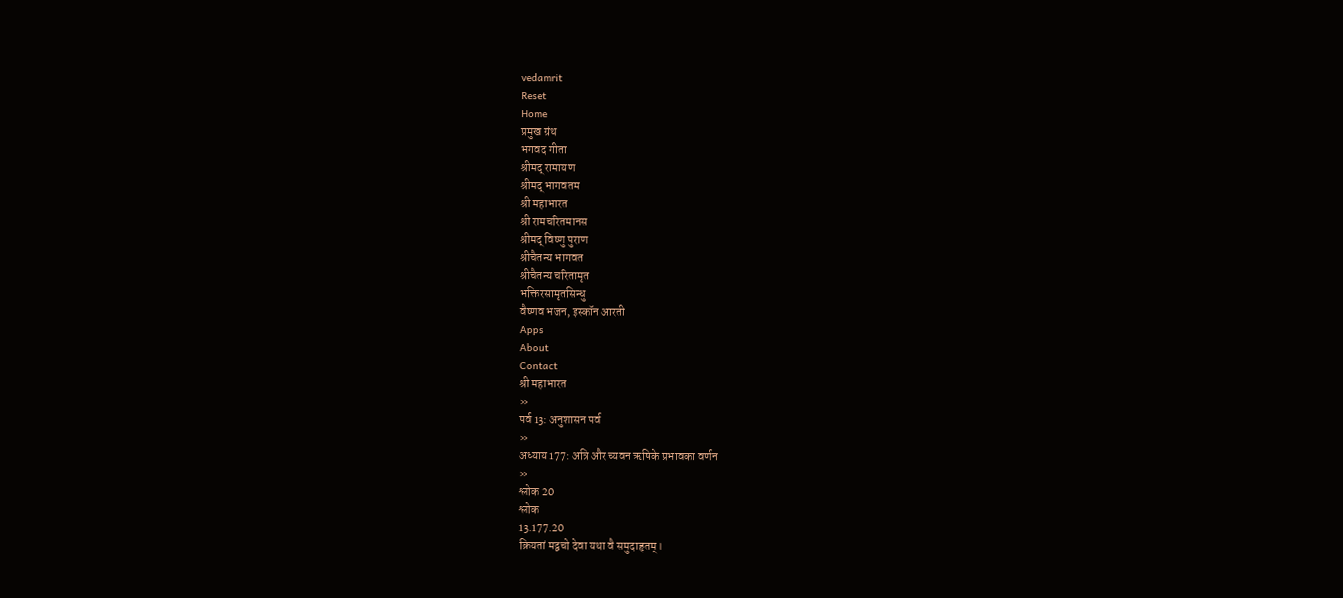vedamrit
Reset
Home
प्रमुख ग्रंथ
भगवद गीता
श्रीमद् रामायण
श्रीमद् भागवतम
श्री महाभारत
श्री रामचरितमानस
श्रीमद् विष्णु पुराण
श्रीचैतन्य भागवत
श्रीचैतन्य चरितामृत
भक्तिरसामृतसिन्धु
वैष्णव भजन, इस्कॉन आरती
Apps
About
Contact
श्री महाभारत
»
पर्व 13: अनुशासन पर्व
»
अध्याय 177: अत्रि और च्यवन ऋषिके प्रभावका वर्णन
»
श्लोक 20
श्लोक
13.177.20
क्रियतां मद्वचो देवा यथा वै समुदाहृतम्।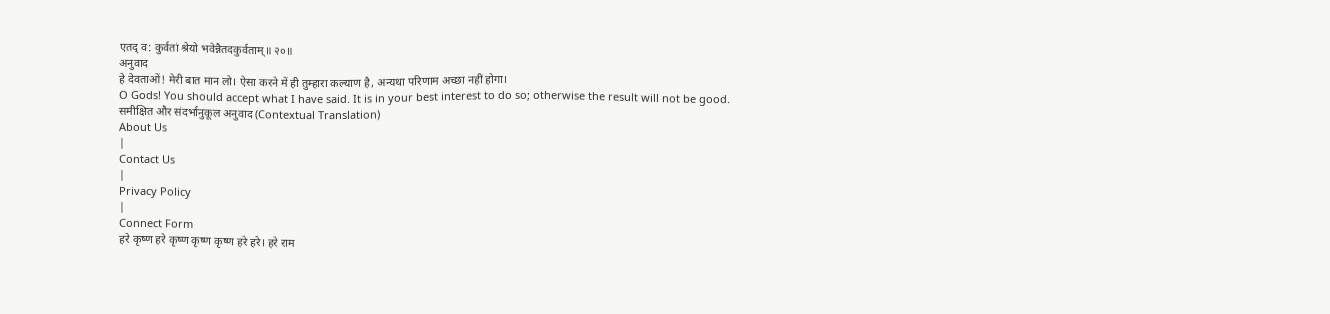एतद् व: कुर्वतां श्रेयो भवेन्नैतदकुर्वताम्॥ २०॥
अनुवाद
हे देवताओं! मेरी बात मान लो। ऐसा करने में ही तुम्हारा कल्याण है, अन्यथा परिणाम अच्छा नहीं होगा।
O Gods! You should accept what I have said. It is in your best interest to do so; otherwise the result will not be good.
समीक्षित और संदर्भानुकूल अनुवाद (Contextual Translation)
About Us
|
Contact Us
|
Privacy Policy
|
Connect Form
हरे कृष्ण हरे कृष्ण कृष्ण कृष्ण हरे हरे। हरे राम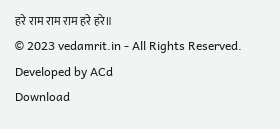हरे राम राम राम हरे हरे॥
© 2023 vedamrit.in - All Rights Reserved. Developed by ACd
Download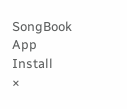SongBook App
Install
×